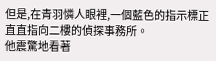但是,在青羽憐人眼裡,一個藍色的指示標正直直指向二樓的偵探事務所。
他震驚地看著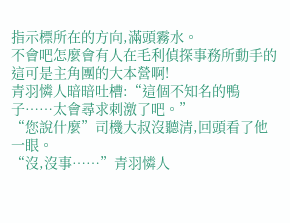指示標所在的方向,滿頭霧水。
不會吧怎麼會有人在毛利偵探事務所動手的這可是主角團的大本營啊!
青羽憐人暗暗吐槽:“這個不知名的鴨子……太會尋求刺激了吧。”
“您說什麼”司機大叔沒聽清,回頭看了他一眼。
“沒,沒事……”青羽憐人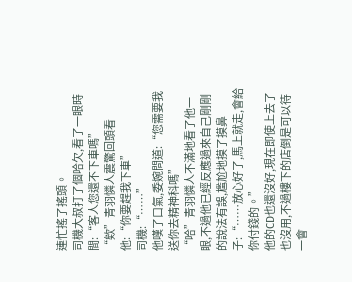連忙搖了搖頭。
司機大叔打了個哈欠,看了一眼時間:“客人您還不下車嗎”
“欸”青羽憐人震驚回頭看他:“你要趕我下車”
司機:“……”
他嘆了口氣,委婉問道:“您需要我送你去精神科嗎”
“哈”青羽憐人不滿地看了他一眼,不過他已經反應過來自己剛剛的說法有誤,尷尬地摸了摸鼻子:“……放心好了,馬上就走,會給你付錢的。”
他的CD也還沒好,現在即使上去了也沒用,不過樓下的店倒是可以待一會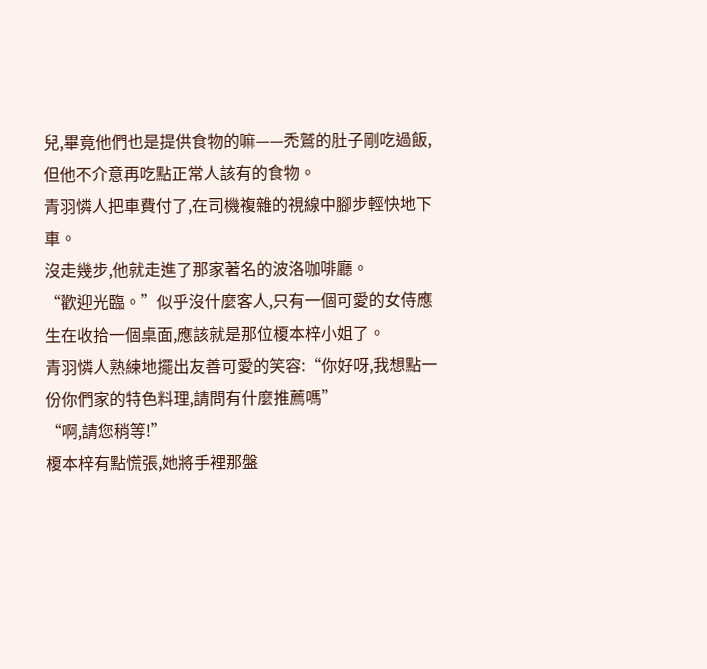兒,畢竟他們也是提供食物的嘛——禿鷲的肚子剛吃過飯,但他不介意再吃點正常人該有的食物。
青羽憐人把車費付了,在司機複雜的視線中腳步輕快地下車。
沒走幾步,他就走進了那家著名的波洛咖啡廳。
“歡迎光臨。”似乎沒什麼客人,只有一個可愛的女侍應生在收拾一個桌面,應該就是那位榎本梓小姐了。
青羽憐人熟練地擺出友善可愛的笑容:“你好呀,我想點一份你們家的特色料理,請問有什麼推薦嗎”
“啊,請您稍等!”
榎本梓有點慌張,她將手裡那盤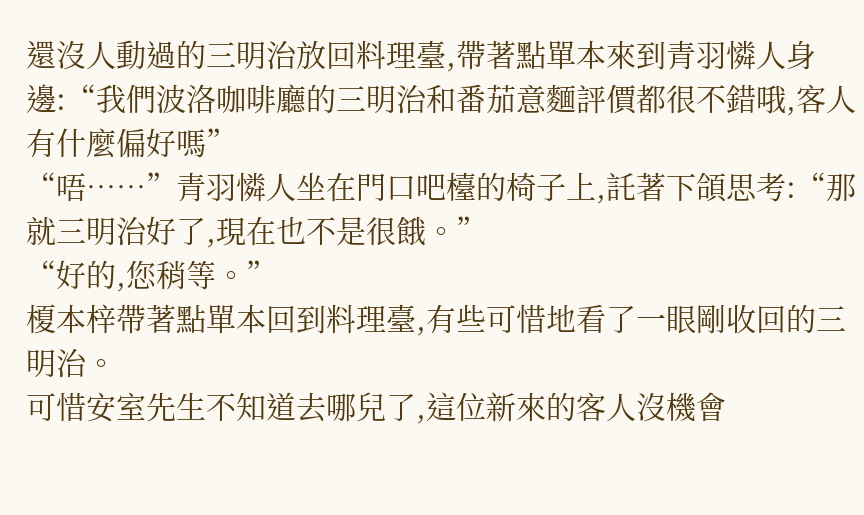還沒人動過的三明治放回料理臺,帶著點單本來到青羽憐人身邊:“我們波洛咖啡廳的三明治和番茄意麵評價都很不錯哦,客人有什麼偏好嗎”
“唔……”青羽憐人坐在門口吧檯的椅子上,託著下頜思考:“那就三明治好了,現在也不是很餓。”
“好的,您稍等。”
榎本梓帶著點單本回到料理臺,有些可惜地看了一眼剛收回的三明治。
可惜安室先生不知道去哪兒了,這位新來的客人沒機會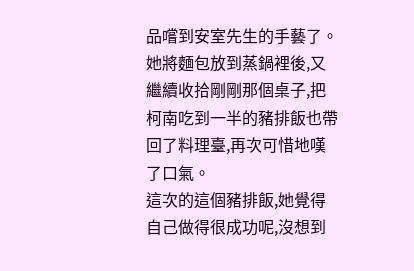品嚐到安室先生的手藝了。
她將麵包放到蒸鍋裡後,又繼續收拾剛剛那個桌子,把柯南吃到一半的豬排飯也帶回了料理臺,再次可惜地嘆了口氣。
這次的這個豬排飯,她覺得自己做得很成功呢,沒想到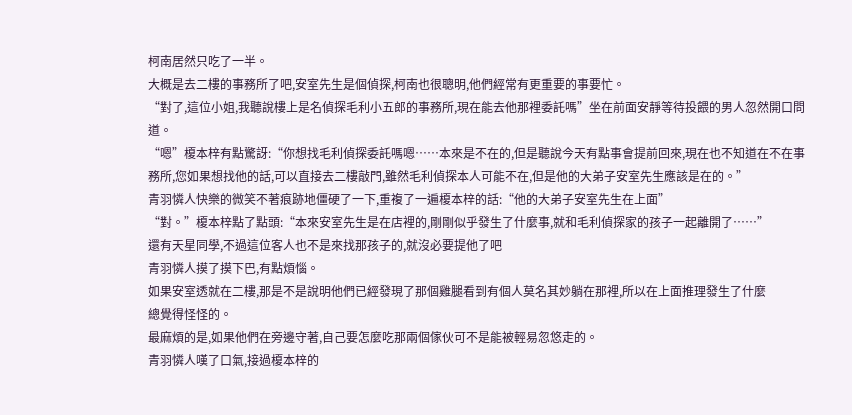柯南居然只吃了一半。
大概是去二樓的事務所了吧,安室先生是個偵探,柯南也很聰明,他們經常有更重要的事要忙。
“對了,這位小姐,我聽說樓上是名偵探毛利小五郎的事務所,現在能去他那裡委託嗎”坐在前面安靜等待投餵的男人忽然開口問道。
“嗯”榎本梓有點驚訝:“你想找毛利偵探委託嗎嗯……本來是不在的,但是聽說今天有點事會提前回來,現在也不知道在不在事務所,您如果想找他的話,可以直接去二樓敲門,雖然毛利偵探本人可能不在,但是他的大弟子安室先生應該是在的。”
青羽憐人快樂的微笑不著痕跡地僵硬了一下,重複了一遍榎本梓的話:“他的大弟子安室先生在上面”
“對。”榎本梓點了點頭:“本來安室先生是在店裡的,剛剛似乎發生了什麼事,就和毛利偵探家的孩子一起離開了……”
還有天星同學,不過這位客人也不是來找那孩子的,就沒必要提他了吧
青羽憐人摸了摸下巴,有點煩惱。
如果安室透就在二樓,那是不是說明他們已經發現了那個雞腿看到有個人莫名其妙躺在那裡,所以在上面推理發生了什麼
總覺得怪怪的。
最麻煩的是,如果他們在旁邊守著,自己要怎麼吃那兩個傢伙可不是能被輕易忽悠走的。
青羽憐人嘆了口氣,接過榎本梓的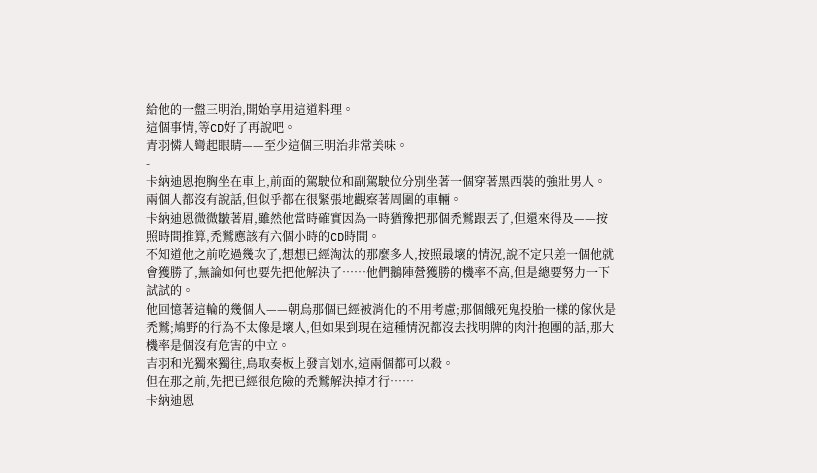給他的一盤三明治,開始享用這道料理。
這個事情,等CD好了再說吧。
青羽憐人彎起眼睛——至少這個三明治非常美味。
-
卡納迪恩抱胸坐在車上,前面的駕駛位和副駕駛位分別坐著一個穿著黑西裝的強壯男人。
兩個人都沒有說話,但似乎都在很緊張地觀察著周圍的車輛。
卡納迪恩微微皺著眉,雖然他當時確實因為一時猶豫把那個禿鷲跟丟了,但還來得及——按照時間推算,禿鷲應該有六個小時的CD時間。
不知道他之前吃過幾次了,想想已經淘汰的那麼多人,按照最壞的情況,說不定只差一個他就會獲勝了,無論如何也要先把他解決了……他們鵝陣營獲勝的機率不高,但是總要努力一下試試的。
他回憶著這輪的幾個人——朝烏那個已經被消化的不用考慮;那個餓死鬼投胎一樣的傢伙是禿鷲;鳩野的行為不太像是壞人,但如果到現在這種情況都沒去找明牌的肉汁抱團的話,那大機率是個沒有危害的中立。
吉羽和光獨來獨往,鳥取奏板上發言划水,這兩個都可以殺。
但在那之前,先把已經很危險的禿鷲解決掉才行……
卡納迪恩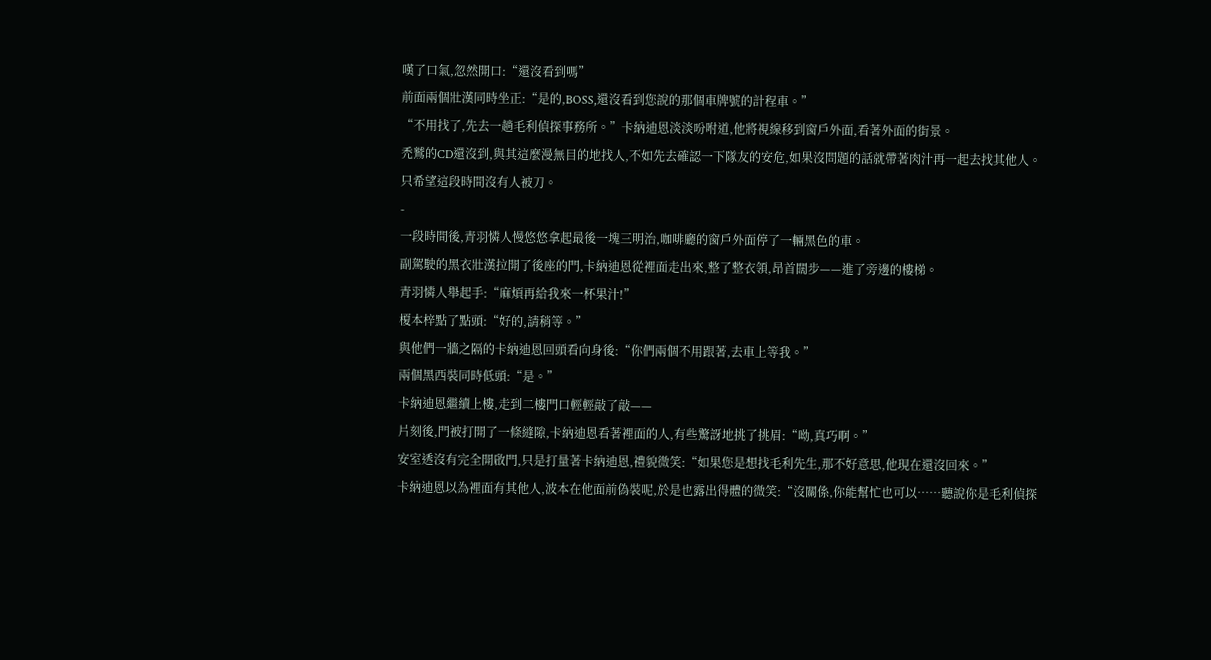嘆了口氣,忽然開口:“還沒看到嗎”
前面兩個壯漢同時坐正:“是的,BOSS,還沒看到您說的那個車牌號的計程車。”
“不用找了,先去一趟毛利偵探事務所。”卡納迪恩淡淡吩咐道,他將視線移到窗戶外面,看著外面的街景。
禿鷲的CD還沒到,與其這麼漫無目的地找人,不如先去確認一下隊友的安危,如果沒問題的話就帶著肉汁再一起去找其他人。
只希望這段時間沒有人被刀。
-
一段時間後,青羽憐人慢悠悠拿起最後一塊三明治,咖啡廳的窗戶外面停了一輛黑色的車。
副駕駛的黑衣壯漢拉開了後座的門,卡納迪恩從裡面走出來,整了整衣領,昂首闊步——進了旁邊的樓梯。
青羽憐人舉起手:“麻煩再給我來一杯果汁!”
榎本梓點了點頭:“好的,請稍等。”
與他們一牆之隔的卡納迪恩回頭看向身後:“你們兩個不用跟著,去車上等我。”
兩個黑西裝同時低頭:“是。”
卡納迪恩繼續上樓,走到二樓門口輕輕敲了敲——
片刻後,門被打開了一條縫隙,卡納迪恩看著裡面的人,有些驚訝地挑了挑眉:“呦,真巧啊。”
安室透沒有完全開啟門,只是打量著卡納迪恩,禮貌微笑:“如果您是想找毛利先生,那不好意思,他現在還沒回來。”
卡納迪恩以為裡面有其他人,波本在他面前偽裝呢,於是也露出得體的微笑:“沒關係,你能幫忙也可以……聽說你是毛利偵探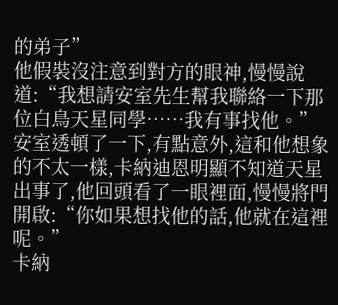的弟子”
他假裝沒注意到對方的眼神,慢慢說道:“我想請安室先生幫我聯絡一下那位白鳥天星同學……我有事找他。”
安室透頓了一下,有點意外,這和他想象的不太一樣,卡納迪恩明顯不知道天星出事了,他回頭看了一眼裡面,慢慢將門開啟:“你如果想找他的話,他就在這裡呢。”
卡納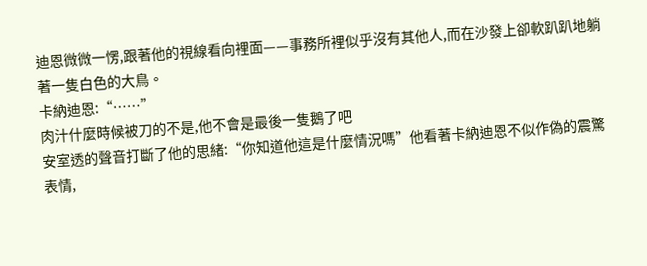迪恩微微一愣,跟著他的視線看向裡面——事務所裡似乎沒有其他人,而在沙發上卻軟趴趴地躺著一隻白色的大鳥。
卡納迪恩:“……”
肉汁什麼時候被刀的不是,他不會是最後一隻鵝了吧
安室透的聲音打斷了他的思緒:“你知道他這是什麼情況嗎”他看著卡納迪恩不似作偽的震驚表情,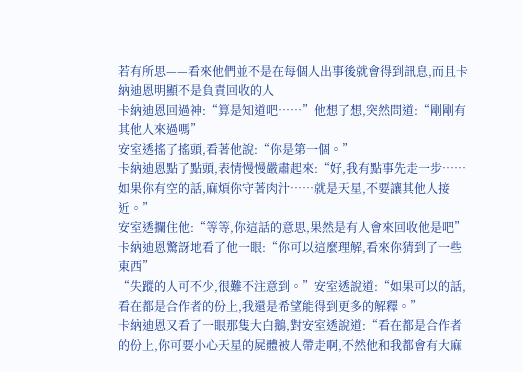若有所思——看來他們並不是在每個人出事後就會得到訊息,而且卡納迪恩明顯不是負責回收的人
卡納迪恩回過神:“算是知道吧……”他想了想,突然問道:“剛剛有其他人來過嗎”
安室透搖了搖頭,看著他說:“你是第一個。”
卡納迪恩點了點頭,表情慢慢嚴肅起來:“好,我有點事先走一步……如果你有空的話,麻煩你守著肉汁……就是天星,不要讓其他人接近。”
安室透攔住他:“等等,你這話的意思,果然是有人會來回收他是吧”
卡納迪恩驚訝地看了他一眼:“你可以這麼理解,看來你猜到了一些東西”
“失蹤的人可不少,很難不注意到。”安室透說道:“如果可以的話,看在都是合作者的份上,我還是希望能得到更多的解釋。”
卡納迪恩又看了一眼那隻大白鵝,對安室透說道:“看在都是合作者的份上,你可要小心天星的屍體被人帶走啊,不然他和我都會有大麻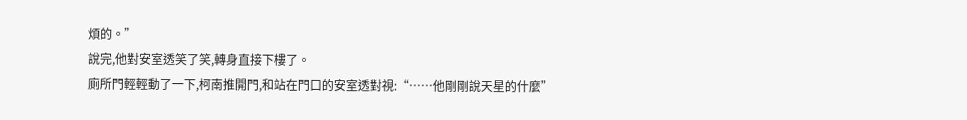煩的。”
說完,他對安室透笑了笑,轉身直接下樓了。
廁所門輕輕動了一下,柯南推開門,和站在門口的安室透對視:“……他剛剛說天星的什麼”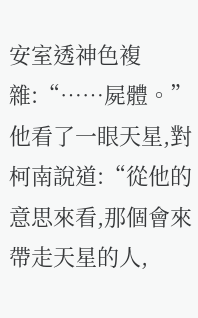安室透神色複雜:“……屍體。”
他看了一眼天星,對柯南說道:“從他的意思來看,那個會來帶走天星的人,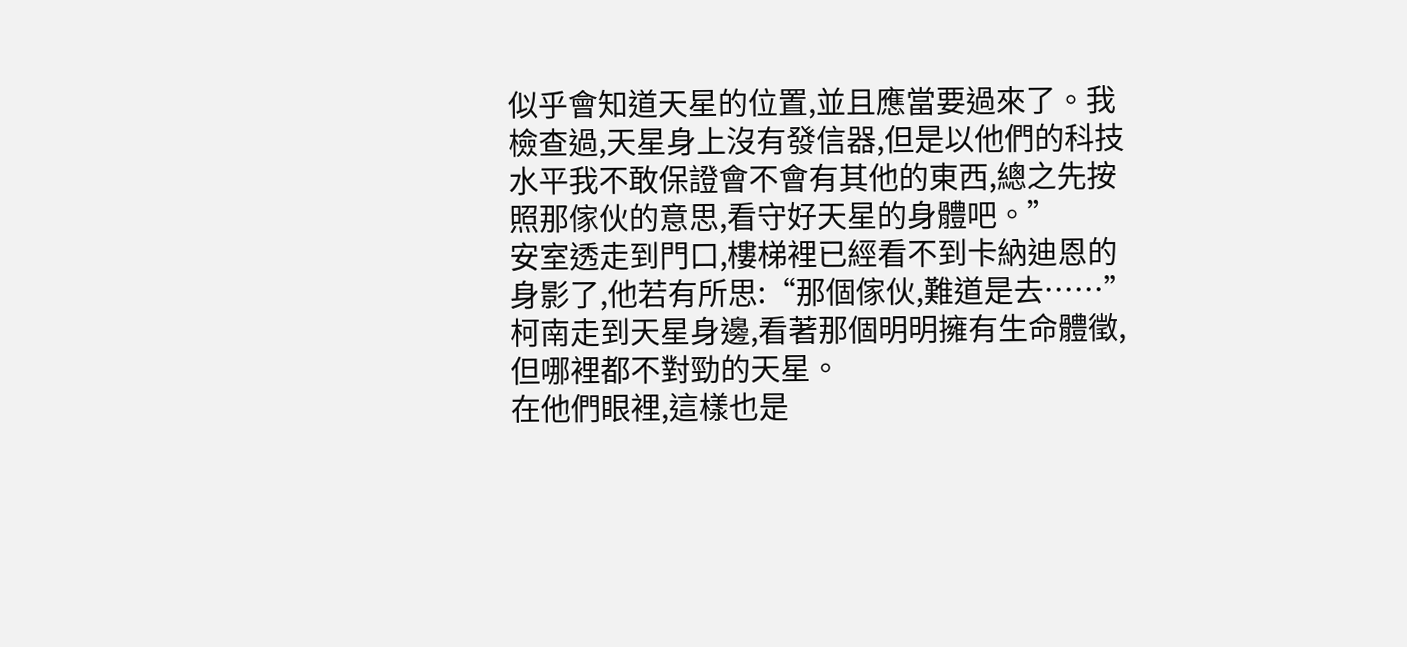似乎會知道天星的位置,並且應當要過來了。我檢查過,天星身上沒有發信器,但是以他們的科技水平我不敢保證會不會有其他的東西,總之先按照那傢伙的意思,看守好天星的身體吧。”
安室透走到門口,樓梯裡已經看不到卡納迪恩的身影了,他若有所思:“那個傢伙,難道是去……”
柯南走到天星身邊,看著那個明明擁有生命體徵,但哪裡都不對勁的天星。
在他們眼裡,這樣也是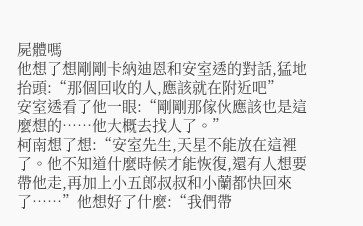屍體嗎
他想了想剛剛卡納迪恩和安室透的對話,猛地抬頭:“那個回收的人,應該就在附近吧”
安室透看了他一眼:“剛剛那傢伙應該也是這麼想的……他大概去找人了。”
柯南想了想:“安室先生,天星不能放在這裡了。他不知道什麼時候才能恢復,還有人想要帶他走,再加上小五郎叔叔和小蘭都快回來了……”他想好了什麼:“我們帶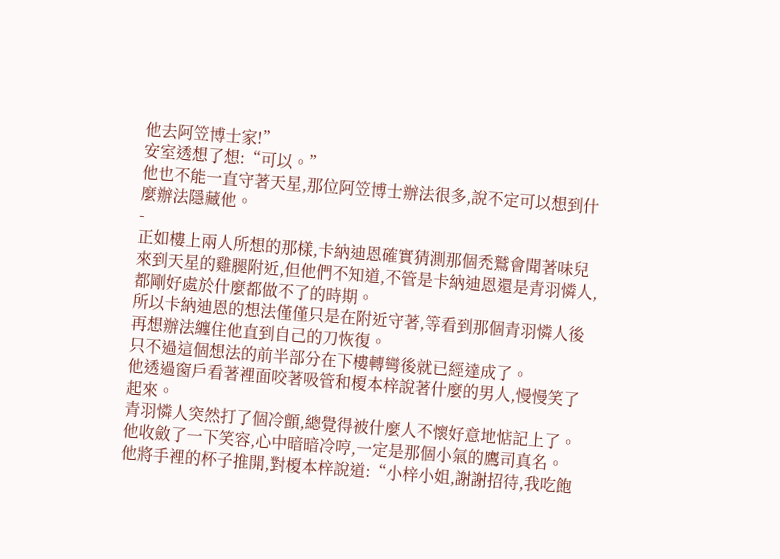他去阿笠博士家!”
安室透想了想:“可以。”
他也不能一直守著天星,那位阿笠博士辦法很多,說不定可以想到什麼辦法隱藏他。
-
正如樓上兩人所想的那樣,卡納迪恩確實猜測那個禿鷲會聞著味兒來到天星的雞腿附近,但他們不知道,不管是卡納迪恩還是青羽憐人,都剛好處於什麼都做不了的時期。
所以卡納迪恩的想法僅僅只是在附近守著,等看到那個青羽憐人後再想辦法纏住他直到自己的刀恢復。
只不過這個想法的前半部分在下樓轉彎後就已經達成了。
他透過窗戶看著裡面咬著吸管和榎本梓說著什麼的男人,慢慢笑了起來。
青羽憐人突然打了個冷顫,總覺得被什麼人不懷好意地惦記上了。
他收斂了一下笑容,心中暗暗冷哼,一定是那個小氣的鷹司真名。
他將手裡的杯子推開,對榎本梓說道:“小梓小姐,謝謝招待,我吃飽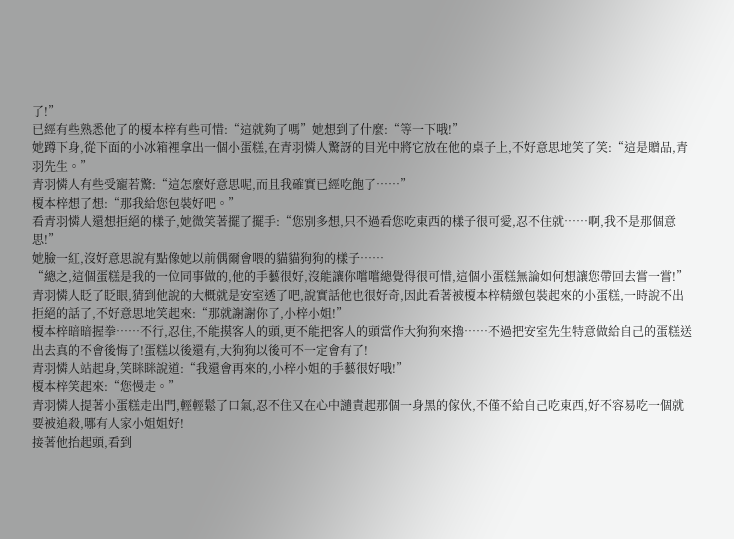了!”
已經有些熟悉他了的榎本梓有些可惜:“這就夠了嗎”她想到了什麼:“等一下哦!”
她蹲下身,從下面的小冰箱裡拿出一個小蛋糕,在青羽憐人驚訝的目光中將它放在他的桌子上,不好意思地笑了笑:“這是贈品,青羽先生。”
青羽憐人有些受寵若驚:“這怎麼好意思呢,而且我確實已經吃飽了……”
榎本梓想了想:“那我給您包裝好吧。”
看青羽憐人還想拒絕的樣子,她微笑著擺了擺手:“您別多想,只不過看您吃東西的樣子很可愛,忍不住就……啊,我不是那個意思!”
她臉一紅,沒好意思說有點像她以前偶爾會喂的貓貓狗狗的樣子……
“總之,這個蛋糕是我的一位同事做的,他的手藝很好,沒能讓你嚐嚐總覺得很可惜,這個小蛋糕無論如何想讓您帶回去嘗一嘗!”
青羽憐人眨了眨眼,猜到他說的大概就是安室透了吧,說實話他也很好奇,因此看著被榎本梓精緻包裝起來的小蛋糕,一時說不出拒絕的話了,不好意思地笑起來:“那就謝謝你了,小梓小姐!”
榎本梓暗暗握拳……不行,忍住,不能摸客人的頭,更不能把客人的頭當作大狗狗來擼……不過把安室先生特意做給自己的蛋糕送出去真的不會後悔了!蛋糕以後還有,大狗狗以後可不一定會有了!
青羽憐人站起身,笑眯眯說道:“我還會再來的,小梓小姐的手藝很好哦!”
榎本梓笑起來:“您慢走。”
青羽憐人提著小蛋糕走出門,輕輕鬆了口氣,忍不住又在心中譴責起那個一身黑的傢伙,不僅不給自己吃東西,好不容易吃一個就要被追殺,哪有人家小姐姐好!
接著他抬起頭,看到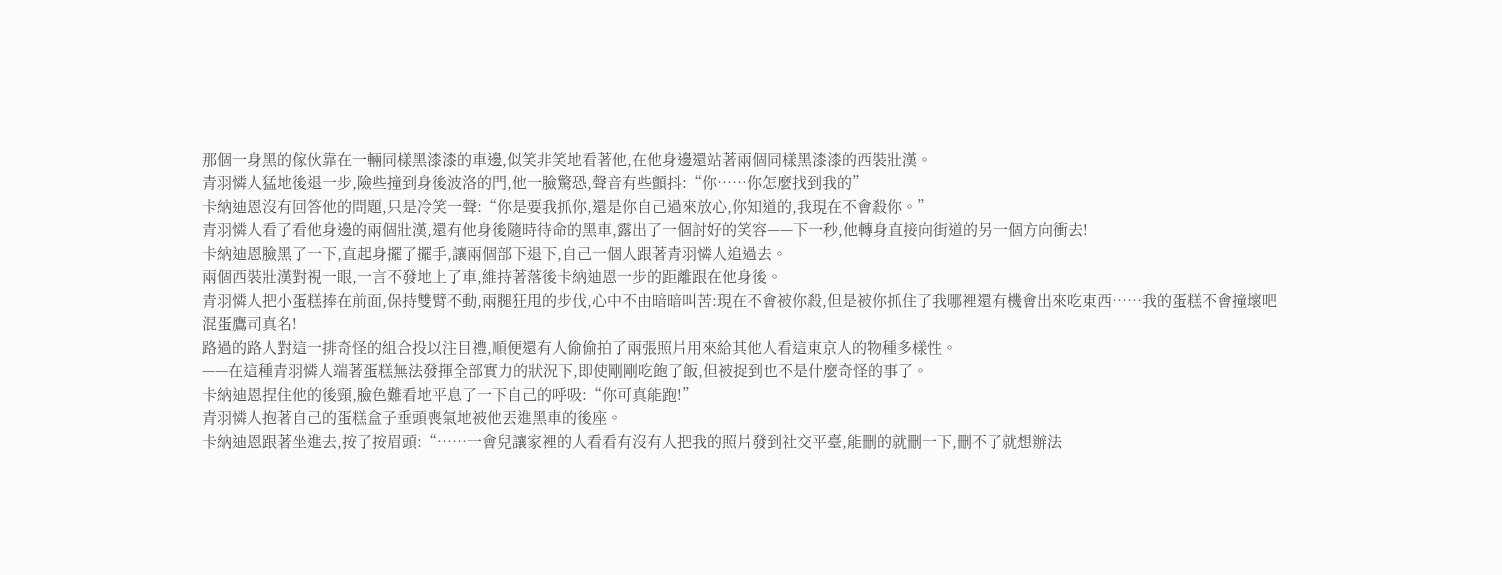那個一身黑的傢伙靠在一輛同樣黑漆漆的車邊,似笑非笑地看著他,在他身邊還站著兩個同樣黑漆漆的西裝壯漢。
青羽憐人猛地後退一步,險些撞到身後波洛的門,他一臉驚恐,聲音有些顫抖:“你……你怎麼找到我的”
卡納迪恩沒有回答他的問題,只是冷笑一聲:“你是要我抓你,還是你自己過來放心,你知道的,我現在不會殺你。”
青羽憐人看了看他身邊的兩個壯漢,還有他身後隨時待命的黑車,露出了一個討好的笑容——下一秒,他轉身直接向街道的另一個方向衝去!
卡納迪恩臉黑了一下,直起身擺了擺手,讓兩個部下退下,自己一個人跟著青羽憐人追過去。
兩個西裝壯漢對視一眼,一言不發地上了車,維持著落後卡納迪恩一步的距離跟在他身後。
青羽憐人把小蛋糕捧在前面,保持雙臂不動,兩腿狂甩的步伐,心中不由暗暗叫苦:現在不會被你殺,但是被你抓住了我哪裡還有機會出來吃東西……我的蛋糕不會撞壞吧
混蛋鷹司真名!
路過的路人對這一排奇怪的組合投以注目禮,順便還有人偷偷拍了兩張照片用來給其他人看這東京人的物種多樣性。
——在這種青羽憐人端著蛋糕無法發揮全部實力的狀況下,即使剛剛吃飽了飯,但被捉到也不是什麼奇怪的事了。
卡納迪恩捏住他的後頸,臉色難看地平息了一下自己的呼吸:“你可真能跑!”
青羽憐人抱著自己的蛋糕盒子垂頭喪氣地被他丟進黑車的後座。
卡納迪恩跟著坐進去,按了按眉頭:“……一會兒讓家裡的人看看有沒有人把我的照片發到社交平臺,能刪的就刪一下,刪不了就想辦法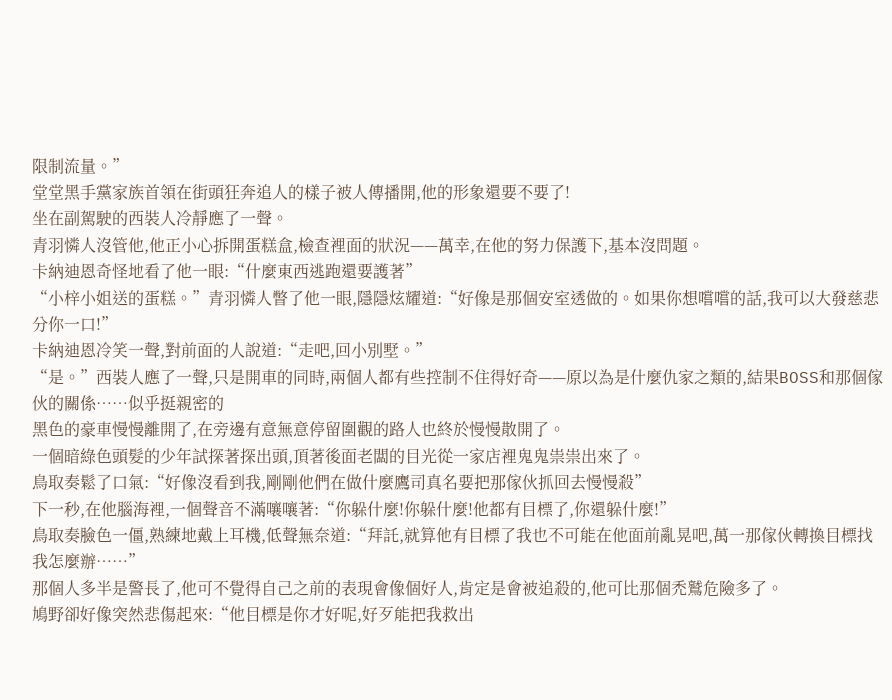限制流量。”
堂堂黑手黨家族首領在街頭狂奔追人的樣子被人傳播開,他的形象還要不要了!
坐在副駕駛的西裝人冷靜應了一聲。
青羽憐人沒管他,他正小心拆開蛋糕盒,檢查裡面的狀況——萬幸,在他的努力保護下,基本沒問題。
卡納迪恩奇怪地看了他一眼:“什麼東西逃跑還要護著”
“小梓小姐送的蛋糕。”青羽憐人瞥了他一眼,隱隱炫耀道:“好像是那個安室透做的。如果你想嚐嚐的話,我可以大發慈悲分你一口!”
卡納迪恩冷笑一聲,對前面的人說道:“走吧,回小別墅。”
“是。”西裝人應了一聲,只是開車的同時,兩個人都有些控制不住得好奇——原以為是什麼仇家之類的,結果BOSS和那個傢伙的關係……似乎挺親密的
黑色的豪車慢慢離開了,在旁邊有意無意停留圍觀的路人也終於慢慢散開了。
一個暗綠色頭髮的少年試探著探出頭,頂著後面老闆的目光從一家店裡鬼鬼祟祟出來了。
鳥取奏鬆了口氣:“好像沒看到我,剛剛他們在做什麼鷹司真名要把那傢伙抓回去慢慢殺”
下一秒,在他腦海裡,一個聲音不滿嚷嚷著:“你躲什麼!你躲什麼!他都有目標了,你還躲什麼!”
鳥取奏臉色一僵,熟練地戴上耳機,低聲無奈道:“拜託,就算他有目標了我也不可能在他面前亂晃吧,萬一那傢伙轉換目標找我怎麼辦……”
那個人多半是警長了,他可不覺得自己之前的表現會像個好人,肯定是會被追殺的,他可比那個禿鷲危險多了。
鳩野卻好像突然悲傷起來:“他目標是你才好呢,好歹能把我救出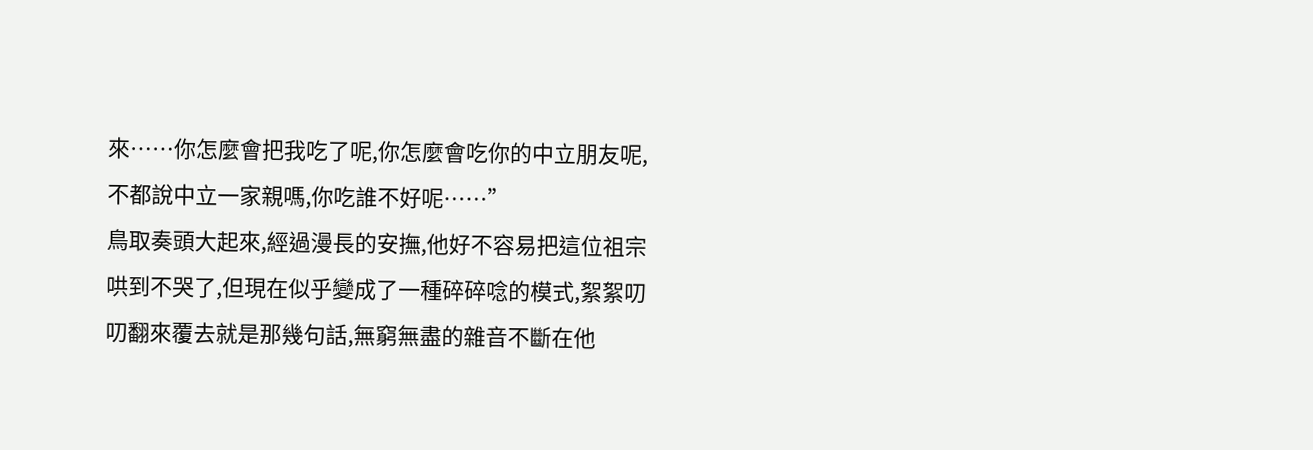來……你怎麼會把我吃了呢,你怎麼會吃你的中立朋友呢,不都說中立一家親嗎,你吃誰不好呢……”
鳥取奏頭大起來,經過漫長的安撫,他好不容易把這位祖宗哄到不哭了,但現在似乎變成了一種碎碎唸的模式,絮絮叨叨翻來覆去就是那幾句話,無窮無盡的雜音不斷在他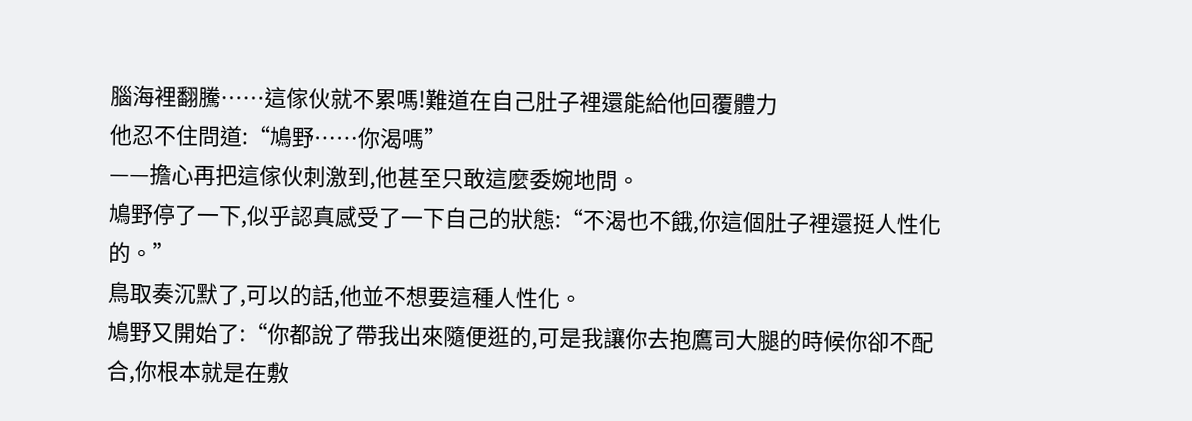腦海裡翻騰……這傢伙就不累嗎!難道在自己肚子裡還能給他回覆體力
他忍不住問道:“鳩野……你渴嗎”
——擔心再把這傢伙刺激到,他甚至只敢這麼委婉地問。
鳩野停了一下,似乎認真感受了一下自己的狀態:“不渴也不餓,你這個肚子裡還挺人性化的。”
鳥取奏沉默了,可以的話,他並不想要這種人性化。
鳩野又開始了:“你都說了帶我出來隨便逛的,可是我讓你去抱鷹司大腿的時候你卻不配合,你根本就是在敷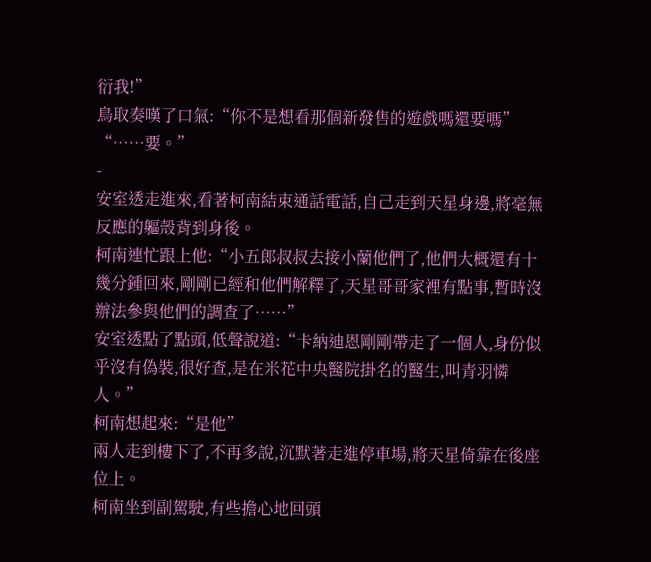衍我!”
鳥取奏嘆了口氣:“你不是想看那個新發售的遊戲嗎還要嗎”
“……要。”
-
安室透走進來,看著柯南結束通話電話,自己走到天星身邊,將毫無反應的軀殼背到身後。
柯南連忙跟上他:“小五郎叔叔去接小蘭他們了,他們大概還有十幾分鍾回來,剛剛已經和他們解釋了,天星哥哥家裡有點事,暫時沒辦法參與他們的調查了……”
安室透點了點頭,低聲說道:“卡納迪恩剛剛帶走了一個人,身份似乎沒有偽裝,很好查,是在米花中央醫院掛名的醫生,叫青羽憐人。”
柯南想起來:“是他”
兩人走到樓下了,不再多說,沉默著走進停車場,將天星倚靠在後座位上。
柯南坐到副駕駛,有些擔心地回頭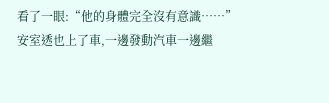看了一眼:“他的身體完全沒有意識……”
安室透也上了車,一邊發動汽車一邊繼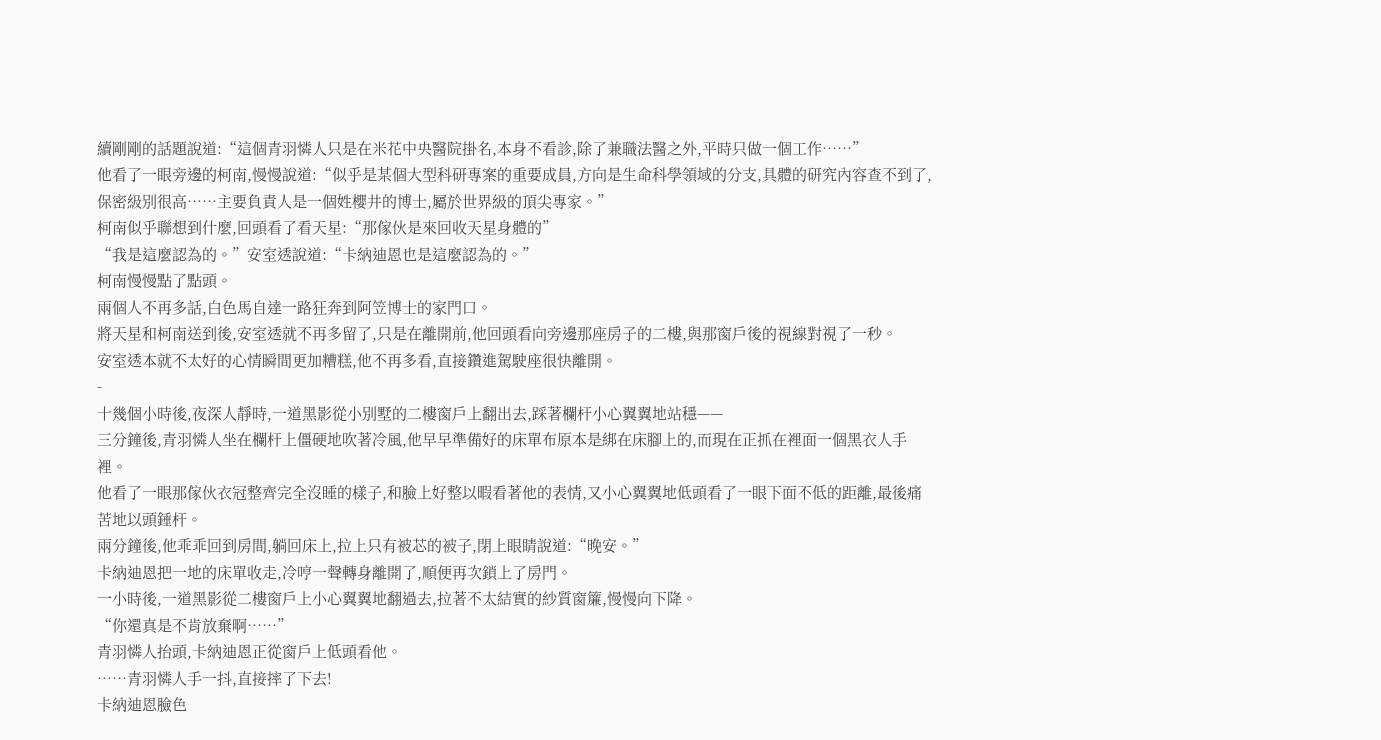續剛剛的話題說道:“這個青羽憐人只是在米花中央醫院掛名,本身不看診,除了兼職法醫之外,平時只做一個工作……”
他看了一眼旁邊的柯南,慢慢說道:“似乎是某個大型科研專案的重要成員,方向是生命科學領域的分支,具體的研究內容查不到了,保密級別很高……主要負責人是一個姓櫻井的博士,屬於世界級的頂尖專家。”
柯南似乎聯想到什麼,回頭看了看天星:“那傢伙是來回收天星身體的”
“我是這麼認為的。”安室透說道:“卡納迪恩也是這麼認為的。”
柯南慢慢點了點頭。
兩個人不再多話,白色馬自達一路狂奔到阿笠博士的家門口。
將天星和柯南送到後,安室透就不再多留了,只是在離開前,他回頭看向旁邊那座房子的二樓,與那窗戶後的視線對視了一秒。
安室透本就不太好的心情瞬間更加糟糕,他不再多看,直接鑽進駕駛座很快離開。
-
十幾個小時後,夜深人靜時,一道黑影從小別墅的二樓窗戶上翻出去,踩著欄杆小心翼翼地站穩——
三分鐘後,青羽憐人坐在欄杆上僵硬地吹著冷風,他早早準備好的床單布原本是綁在床腳上的,而現在正抓在裡面一個黑衣人手裡。
他看了一眼那傢伙衣冠整齊完全沒睡的樣子,和臉上好整以暇看著他的表情,又小心翼翼地低頭看了一眼下面不低的距離,最後痛苦地以頭錘杆。
兩分鐘後,他乖乖回到房間,躺回床上,拉上只有被芯的被子,閉上眼睛說道:“晚安。”
卡納迪恩把一地的床單收走,冷哼一聲轉身離開了,順便再次鎖上了房門。
一小時後,一道黑影從二樓窗戶上小心翼翼地翻過去,拉著不太結實的紗質窗簾,慢慢向下降。
“你還真是不肯放棄啊……”
青羽憐人抬頭,卡納迪恩正從窗戶上低頭看他。
……青羽憐人手一抖,直接摔了下去!
卡納迪恩臉色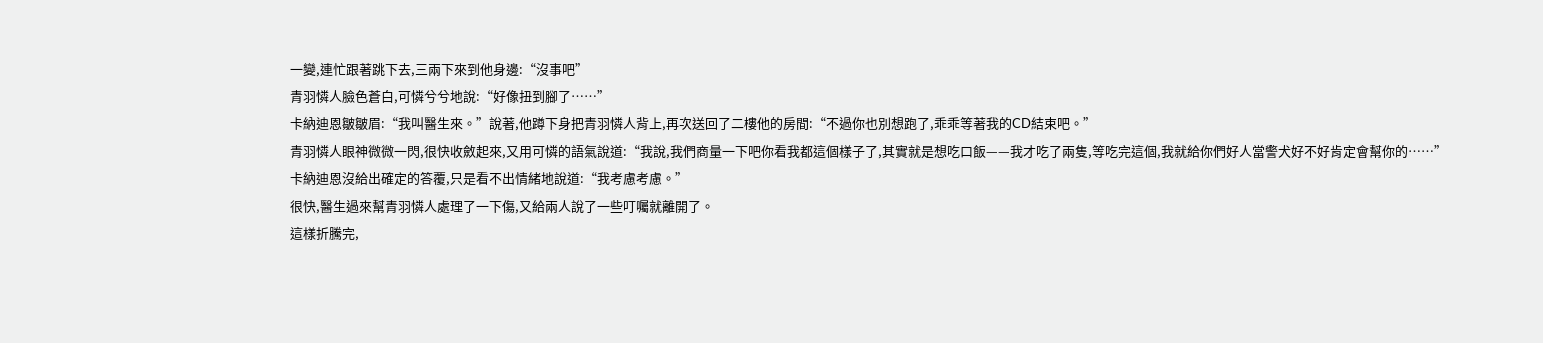一變,連忙跟著跳下去,三兩下來到他身邊:“沒事吧”
青羽憐人臉色蒼白,可憐兮兮地說:“好像扭到腳了……”
卡納迪恩皺皺眉:“我叫醫生來。”說著,他蹲下身把青羽憐人背上,再次送回了二樓他的房間:“不過你也別想跑了,乖乖等著我的CD結束吧。”
青羽憐人眼神微微一閃,很快收斂起來,又用可憐的語氣說道:“我說,我們商量一下吧你看我都這個樣子了,其實就是想吃口飯——我才吃了兩隻,等吃完這個,我就給你們好人當警犬好不好肯定會幫你的……”
卡納迪恩沒給出確定的答覆,只是看不出情緒地說道:“我考慮考慮。”
很快,醫生過來幫青羽憐人處理了一下傷,又給兩人說了一些叮囑就離開了。
這樣折騰完,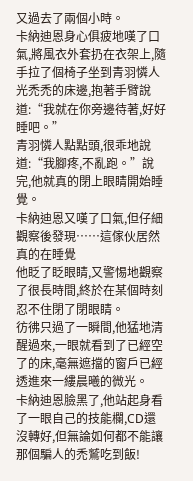又過去了兩個小時。
卡納迪恩身心俱疲地嘆了口氣,將風衣外套扔在衣架上,隨手拉了個椅子坐到青羽憐人光禿禿的床邊,抱著手臂說道:“我就在你旁邊待著,好好睡吧。”
青羽憐人點點頭,很乖地說道:“我腳疼,不亂跑。”說完,他就真的閉上眼睛開始睡覺。
卡納迪恩又嘆了口氣,但仔細觀察後發現……這傢伙居然真的在睡覺
他眨了眨眼睛,又警惕地觀察了很長時間,終於在某個時刻忍不住閉了閉眼睛。
彷彿只過了一瞬間,他猛地清醒過來,一眼就看到了已經空了的床,毫無遮擋的窗戶已經透進來一縷晨曦的微光。
卡納迪恩臉黑了,他站起身看了一眼自己的技能欄,CD還沒轉好,但無論如何都不能讓那個騙人的禿鷲吃到飯!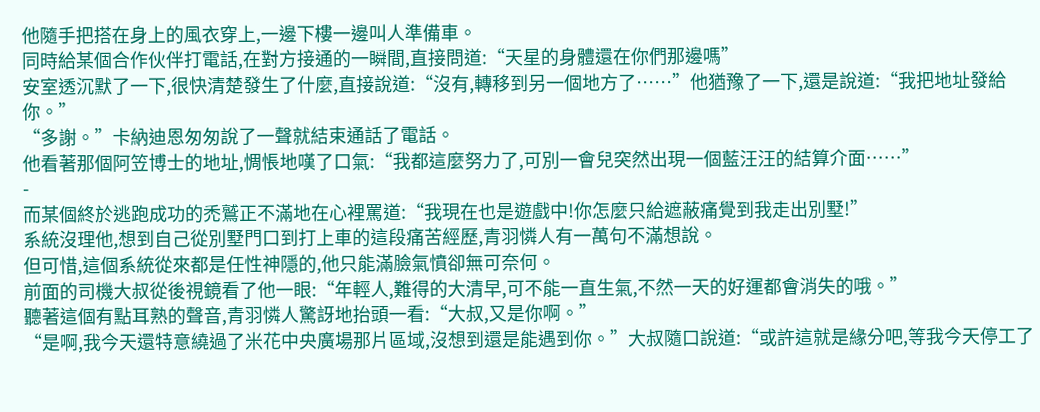他隨手把搭在身上的風衣穿上,一邊下樓一邊叫人準備車。
同時給某個合作伙伴打電話,在對方接通的一瞬間,直接問道:“天星的身體還在你們那邊嗎”
安室透沉默了一下,很快清楚發生了什麼,直接說道:“沒有,轉移到另一個地方了……”他猶豫了一下,還是說道:“我把地址發給你。”
“多謝。”卡納迪恩匆匆說了一聲就結束通話了電話。
他看著那個阿笠博士的地址,惆悵地嘆了口氣:“我都這麼努力了,可別一會兒突然出現一個藍汪汪的結算介面……”
-
而某個終於逃跑成功的禿鷲正不滿地在心裡罵道:“我現在也是遊戲中!你怎麼只給遮蔽痛覺到我走出別墅!”
系統沒理他,想到自己從別墅門口到打上車的這段痛苦經歷,青羽憐人有一萬句不滿想說。
但可惜,這個系統從來都是任性神隱的,他只能滿臉氣憤卻無可奈何。
前面的司機大叔從後視鏡看了他一眼:“年輕人,難得的大清早,可不能一直生氣,不然一天的好運都會消失的哦。”
聽著這個有點耳熟的聲音,青羽憐人驚訝地抬頭一看:“大叔,又是你啊。”
“是啊,我今天還特意繞過了米花中央廣場那片區域,沒想到還是能遇到你。”大叔隨口說道:“或許這就是緣分吧,等我今天停工了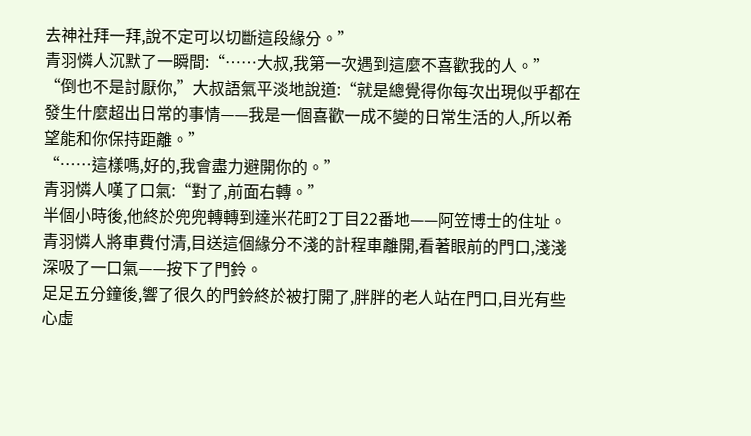去神社拜一拜,說不定可以切斷這段緣分。”
青羽憐人沉默了一瞬間:“……大叔,我第一次遇到這麼不喜歡我的人。”
“倒也不是討厭你,”大叔語氣平淡地說道:“就是總覺得你每次出現似乎都在發生什麼超出日常的事情——我是一個喜歡一成不變的日常生活的人,所以希望能和你保持距離。”
“……這樣嗎,好的,我會盡力避開你的。”
青羽憐人嘆了口氣:“對了,前面右轉。”
半個小時後,他終於兜兜轉轉到達米花町2丁目22番地——阿笠博士的住址。
青羽憐人將車費付清,目送這個緣分不淺的計程車離開,看著眼前的門口,淺淺深吸了一口氣——按下了門鈴。
足足五分鐘後,響了很久的門鈴終於被打開了,胖胖的老人站在門口,目光有些心虛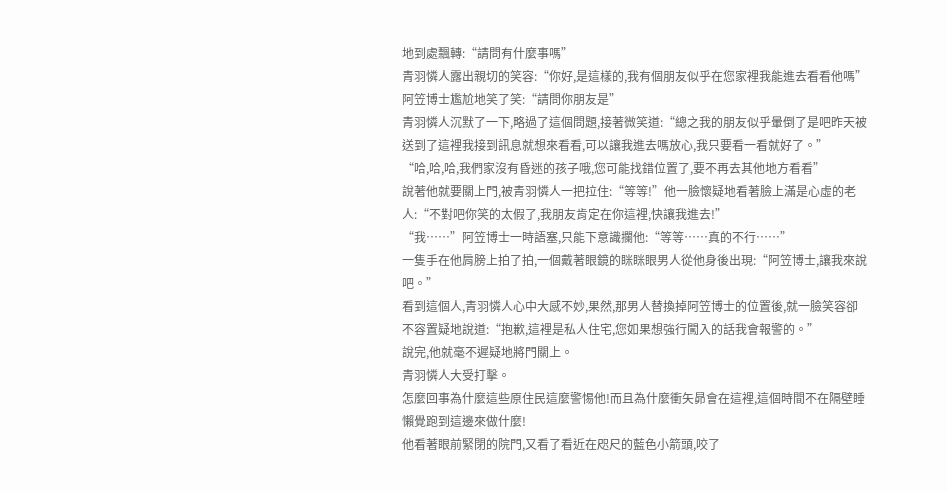地到處飄轉:“請問有什麼事嗎”
青羽憐人露出親切的笑容:“你好,是這樣的,我有個朋友似乎在您家裡我能進去看看他嗎”
阿笠博士尷尬地笑了笑:“請問你朋友是”
青羽憐人沉默了一下,略過了這個問題,接著微笑道:“總之我的朋友似乎暈倒了是吧昨天被送到了這裡我接到訊息就想來看看,可以讓我進去嗎放心,我只要看一看就好了。”
“哈,哈,哈,我們家沒有昏迷的孩子哦,您可能找錯位置了,要不再去其他地方看看”
說著他就要關上門,被青羽憐人一把拉住:“等等!”他一臉懷疑地看著臉上滿是心虛的老人:“不對吧你笑的太假了,我朋友肯定在你這裡,快讓我進去!”
“我……”阿笠博士一時語塞,只能下意識攔他:“等等……真的不行……”
一隻手在他肩膀上拍了拍,一個戴著眼鏡的眯眯眼男人從他身後出現:“阿笠博士,讓我來說吧。”
看到這個人,青羽憐人心中大感不妙,果然,那男人替換掉阿笠博士的位置後,就一臉笑容卻不容置疑地說道:“抱歉,這裡是私人住宅,您如果想強行闖入的話我會報警的。”
說完,他就毫不遲疑地將門關上。
青羽憐人大受打擊。
怎麼回事為什麼這些原住民這麼警惕他!而且為什麼衝矢昴會在這裡,這個時間不在隔壁睡懶覺跑到這邊來做什麼!
他看著眼前緊閉的院門,又看了看近在咫尺的藍色小箭頭,咬了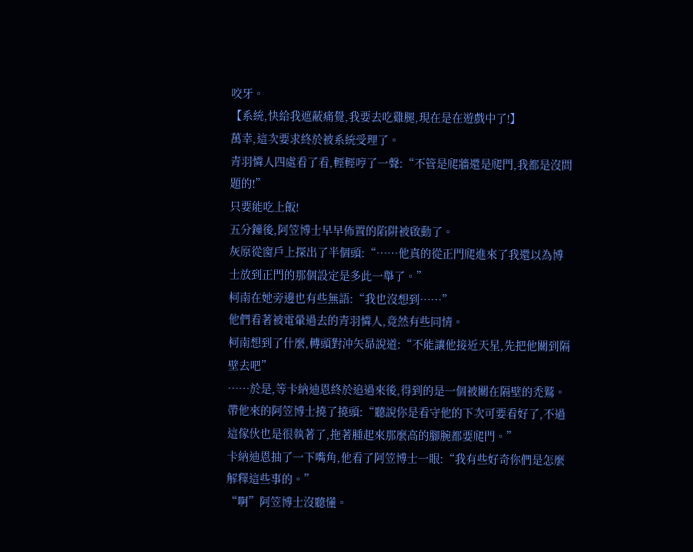咬牙。
【系統,快給我遮蔽痛覺,我要去吃雞腿,現在是在遊戲中了!】
萬幸,這次要求終於被系統受理了。
青羽憐人四處看了看,輕輕哼了一聲:“不管是爬牆還是爬門,我都是沒問題的!”
只要能吃上飯!
五分鐘後,阿笠博士早早佈置的陷阱被啟動了。
灰原從窗戶上探出了半個頭:“……他真的從正門爬進來了我還以為博士放到正門的那個設定是多此一舉了。”
柯南在她旁邊也有些無語:“我也沒想到……”
他們看著被電暈過去的青羽憐人,竟然有些同情。
柯南想到了什麼,轉頭對沖矢昴說道:“不能讓他接近天星,先把他關到隔壁去吧”
……於是,等卡納迪恩終於追過來後,得到的是一個被關在隔壁的禿鷲。
帶他來的阿笠博士撓了撓頭:“聽說你是看守他的下次可要看好了,不過這傢伙也是很執著了,拖著腫起來那麼高的腳腕都要爬門。”
卡納迪恩抽了一下嘴角,他看了阿笠博士一眼:“我有些好奇你們是怎麼解釋這些事的。”
“啊”阿笠博士沒聽懂。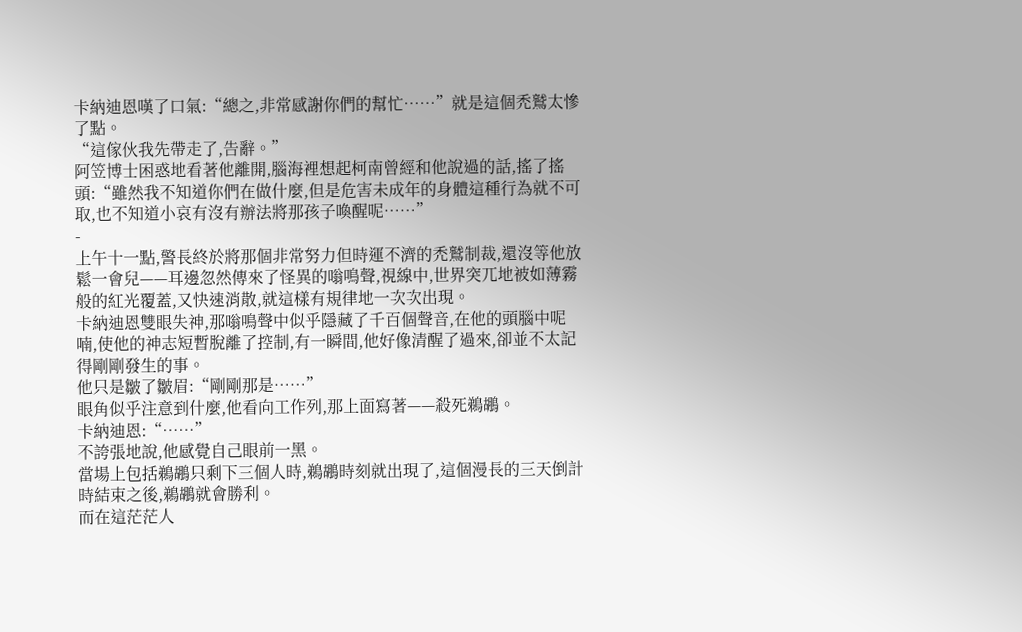卡納迪恩嘆了口氣:“總之,非常感謝你們的幫忙……”就是這個禿鷲太慘了點。
“這傢伙我先帶走了,告辭。”
阿笠博士困惑地看著他離開,腦海裡想起柯南曾經和他說過的話,搖了搖頭:“雖然我不知道你們在做什麼,但是危害未成年的身體這種行為就不可取,也不知道小哀有沒有辦法將那孩子喚醒呢……”
-
上午十一點,警長終於將那個非常努力但時運不濟的禿鷲制裁,還沒等他放鬆一會兒——耳邊忽然傳來了怪異的嗡鳴聲,視線中,世界突兀地被如薄霧般的紅光覆蓋,又快速消散,就這樣有規律地一次次出現。
卡納迪恩雙眼失神,那嗡鳴聲中似乎隱藏了千百個聲音,在他的頭腦中呢喃,使他的神志短暫脫離了控制,有一瞬間,他好像清醒了過來,卻並不太記得剛剛發生的事。
他只是皺了皺眉:“剛剛那是……”
眼角似乎注意到什麼,他看向工作列,那上面寫著——殺死鵜鶘。
卡納迪恩:“……”
不誇張地說,他感覺自己眼前一黑。
當場上包括鵜鶘只剩下三個人時,鵜鶘時刻就出現了,這個漫長的三天倒計時結束之後,鵜鶘就會勝利。
而在這茫茫人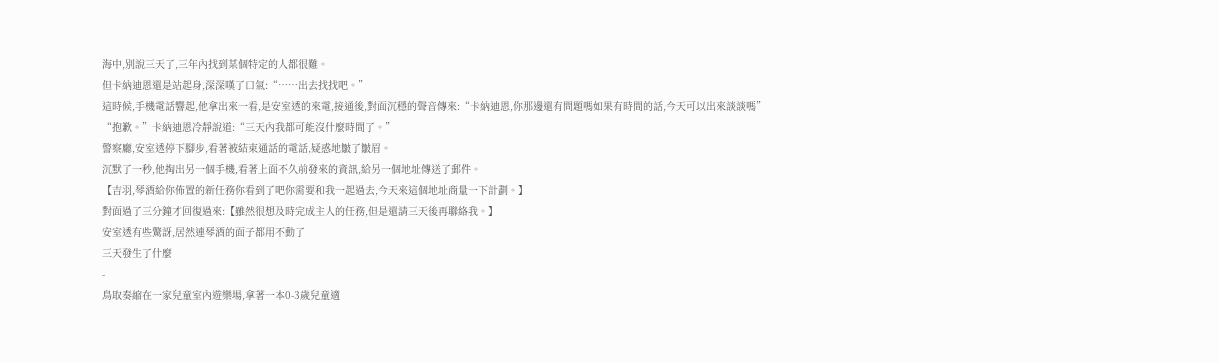海中,別說三天了,三年內找到某個特定的人都很難。
但卡納迪恩還是站起身,深深嘆了口氣:“……出去找找吧。”
這時候,手機電話響起,他拿出來一看,是安室透的來電,接通後,對面沉穩的聲音傳來:“卡納迪恩,你那邊還有問題嗎如果有時間的話,今天可以出來談談嗎”
“抱歉。”卡納迪恩冷靜說道:“三天內我都可能沒什麼時間了。”
警察廳,安室透停下腳步,看著被結束通話的電話,疑惑地皺了皺眉。
沉默了一秒,他掏出另一個手機,看著上面不久前發來的資訊,給另一個地址傳送了郵件。
【吉羽,琴酒給你佈置的新任務你看到了吧你需要和我一起過去,今天來這個地址商量一下計劃。】
對面過了三分鐘才回復過來:【雖然很想及時完成主人的任務,但是還請三天後再聯絡我。】
安室透有些驚訝,居然連琴酒的面子都用不動了
三天發生了什麼
-
鳥取奏縮在一家兒童室內遊樂場,拿著一本0-3歲兒童適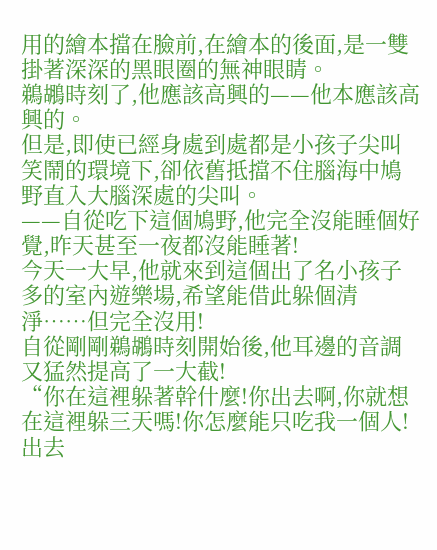用的繪本擋在臉前,在繪本的後面,是一雙掛著深深的黑眼圈的無神眼睛。
鵜鶘時刻了,他應該高興的——他本應該高興的。
但是,即使已經身處到處都是小孩子尖叫笑鬧的環境下,卻依舊抵擋不住腦海中鳩野直入大腦深處的尖叫。
——自從吃下這個鳩野,他完全沒能睡個好覺,昨天甚至一夜都沒能睡著!
今天一大早,他就來到這個出了名小孩子多的室內遊樂場,希望能借此躲個清淨……但完全沒用!
自從剛剛鵜鶘時刻開始後,他耳邊的音調又猛然提高了一大截!
“你在這裡躲著幹什麼!你出去啊,你就想在這裡躲三天嗎!你怎麼能只吃我一個人!出去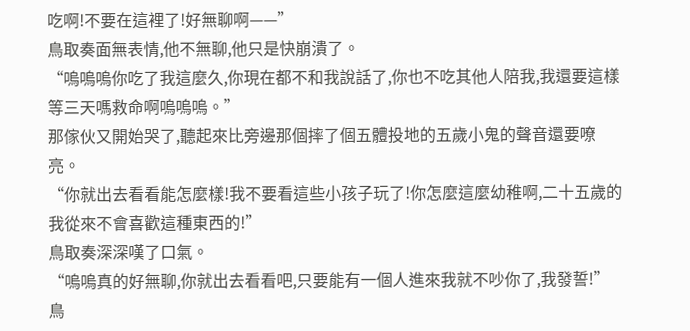吃啊!不要在這裡了!好無聊啊——”
鳥取奏面無表情,他不無聊,他只是快崩潰了。
“嗚嗚嗚你吃了我這麼久,你現在都不和我說話了,你也不吃其他人陪我,我還要這樣等三天嗎救命啊嗚嗚嗚。”
那傢伙又開始哭了,聽起來比旁邊那個摔了個五體投地的五歲小鬼的聲音還要嘹亮。
“你就出去看看能怎麼樣!我不要看這些小孩子玩了!你怎麼這麼幼稚啊,二十五歲的我從來不會喜歡這種東西的!”
鳥取奏深深嘆了口氣。
“嗚嗚真的好無聊,你就出去看看吧,只要能有一個人進來我就不吵你了,我發誓!”
鳥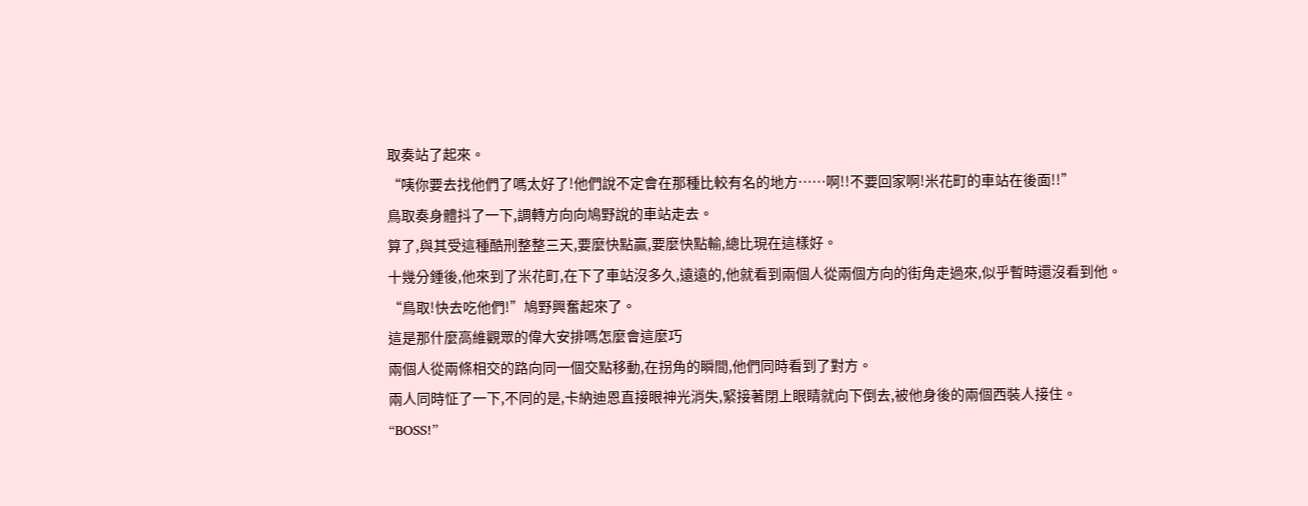取奏站了起來。
“咦你要去找他們了嗎太好了!他們說不定會在那種比較有名的地方……啊!!不要回家啊!米花町的車站在後面!!”
鳥取奏身體抖了一下,調轉方向向鳩野說的車站走去。
算了,與其受這種酷刑整整三天,要麼快點贏,要麼快點輸,總比現在這樣好。
十幾分鍾後,他來到了米花町,在下了車站沒多久,遠遠的,他就看到兩個人從兩個方向的街角走過來,似乎暫時還沒看到他。
“鳥取!快去吃他們!”鳩野興奮起來了。
這是那什麼高維觀眾的偉大安排嗎怎麼會這麼巧
兩個人從兩條相交的路向同一個交點移動,在拐角的瞬間,他們同時看到了對方。
兩人同時怔了一下,不同的是,卡納迪恩直接眼神光消失,緊接著閉上眼睛就向下倒去,被他身後的兩個西裝人接住。
“BOSS!”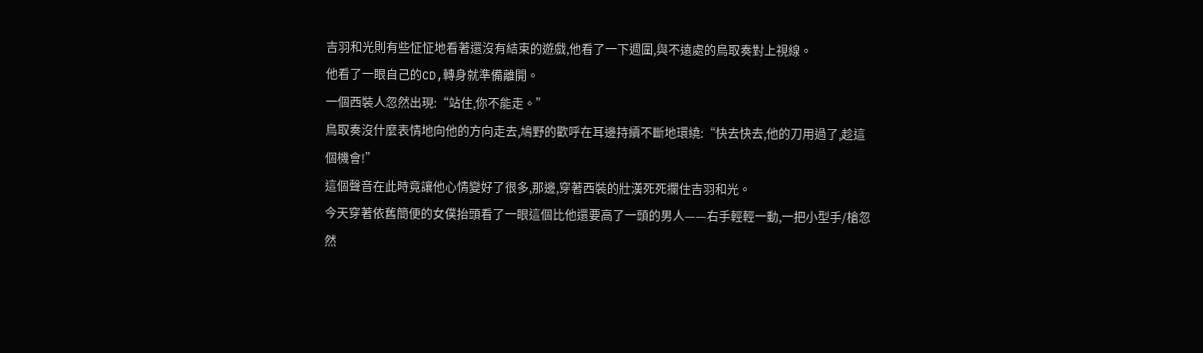吉羽和光則有些怔怔地看著還沒有結束的遊戲,他看了一下週圍,與不遠處的鳥取奏對上視線。
他看了一眼自己的CD,轉身就準備離開。
一個西裝人忽然出現:“站住,你不能走。”
鳥取奏沒什麼表情地向他的方向走去,鳩野的歡呼在耳邊持續不斷地環繞:“快去快去,他的刀用過了,趁這個機會!”
這個聲音在此時竟讓他心情變好了很多,那邊,穿著西裝的壯漢死死攔住吉羽和光。
今天穿著依舊簡便的女僕抬頭看了一眼這個比他還要高了一頭的男人——右手輕輕一動,一把小型手/槍忽然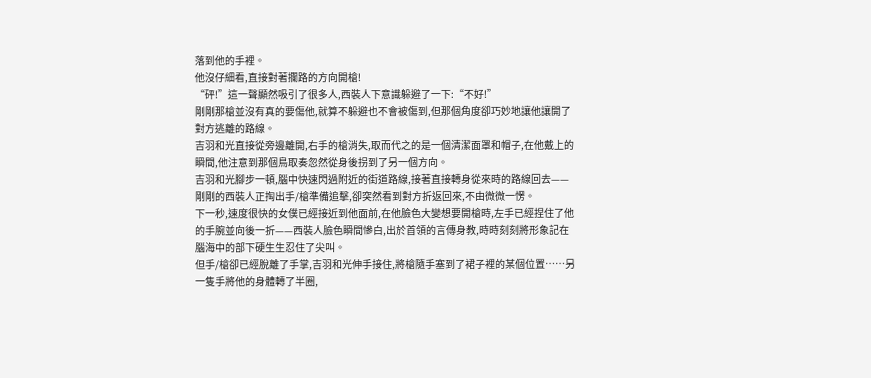落到他的手裡。
他沒仔細看,直接對著攔路的方向開槍!
“砰!”這一聲顯然吸引了很多人,西裝人下意識躲避了一下:“不好!”
剛剛那槍並沒有真的要傷他,就算不躲避也不會被傷到,但那個角度卻巧妙地讓他讓開了對方逃離的路線。
吉羽和光直接從旁邊離開,右手的槍消失,取而代之的是一個清潔面罩和帽子,在他戴上的瞬間,他注意到那個鳥取奏忽然從身後拐到了另一個方向。
吉羽和光腳步一頓,腦中快速閃過附近的街道路線,接著直接轉身從來時的路線回去——剛剛的西裝人正掏出手/槍準備追擊,卻突然看到對方折返回來,不由微微一愣。
下一秒,速度很快的女僕已經接近到他面前,在他臉色大變想要開槍時,左手已經捏住了他的手腕並向後一折——西裝人臉色瞬間慘白,出於首領的言傳身教,時時刻刻將形象記在腦海中的部下硬生生忍住了尖叫。
但手/槍卻已經脫離了手掌,吉羽和光伸手接住,將槍隨手塞到了裙子裡的某個位置……另一隻手將他的身體轉了半圈,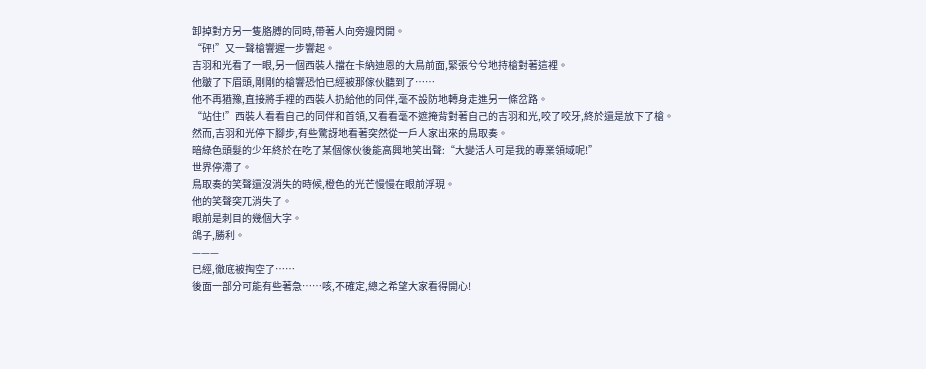卸掉對方另一隻胳膊的同時,帶著人向旁邊閃開。
“砰!”又一聲槍響遲一步響起。
吉羽和光看了一眼,另一個西裝人擋在卡納迪恩的大鳥前面,緊張兮兮地持槍對著這裡。
他皺了下眉頭,剛剛的槍響恐怕已經被那傢伙聽到了……
他不再猶豫,直接將手裡的西裝人扔給他的同伴,毫不設防地轉身走進另一條岔路。
“站住!”西裝人看看自己的同伴和首領,又看看毫不遮掩背對著自己的吉羽和光,咬了咬牙,終於還是放下了槍。
然而,吉羽和光停下腳步,有些驚訝地看著突然從一戶人家出來的鳥取奏。
暗綠色頭髮的少年終於在吃了某個傢伙後能高興地笑出聲:“大變活人可是我的專業領域呢!”
世界停滯了。
鳥取奏的笑聲還沒消失的時候,橙色的光芒慢慢在眼前浮現。
他的笑聲突兀消失了。
眼前是刺目的幾個大字。
鴿子,勝利。
———
已經,徹底被掏空了……
後面一部分可能有些著急……咳,不確定,總之希望大家看得開心!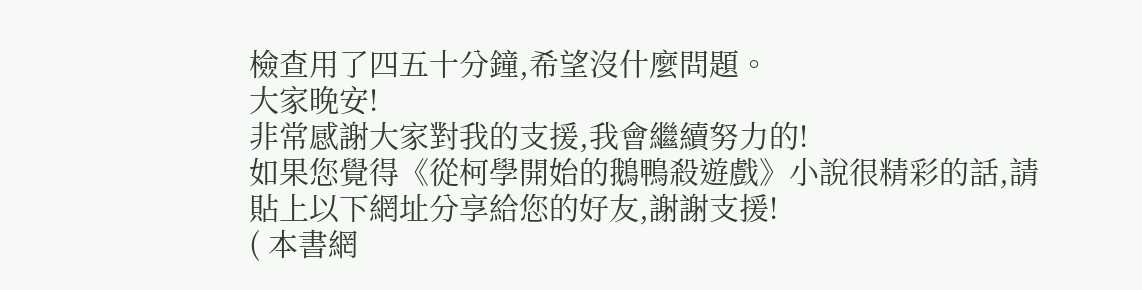檢查用了四五十分鐘,希望沒什麼問題。
大家晚安!
非常感謝大家對我的支援,我會繼續努力的!
如果您覺得《從柯學開始的鵝鴨殺遊戲》小說很精彩的話,請貼上以下網址分享給您的好友,謝謝支援!
( 本書網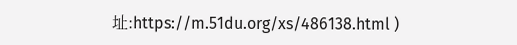址:https://m.51du.org/xs/486138.html )